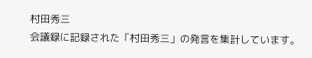村田秀三
会議録に記録された「村田秀三」の発言を集計しています。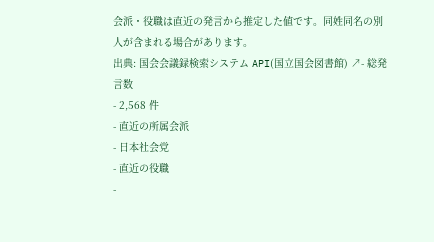会派・役職は直近の発言から推定した値です。同姓同名の別人が含まれる場合があります。
出典: 国会会議録検索システム API(国立国会図書館) ↗- 総発言数
- 2,568 件
- 直近の所属会派
- 日本社会党
- 直近の役職
-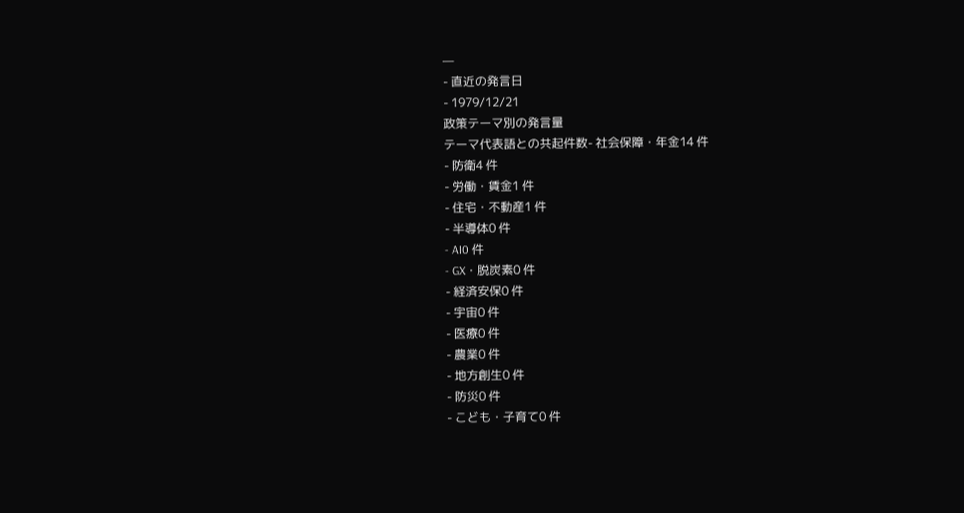—
- 直近の発言日
- 1979/12/21
政策テーマ別の発言量
テーマ代表語との共起件数- 社会保障・年金14 件
- 防衛4 件
- 労働・賃金1 件
- 住宅・不動産1 件
- 半導体0 件
- AI0 件
- GX・脱炭素0 件
- 経済安保0 件
- 宇宙0 件
- 医療0 件
- 農業0 件
- 地方創生0 件
- 防災0 件
- こども・子育て0 件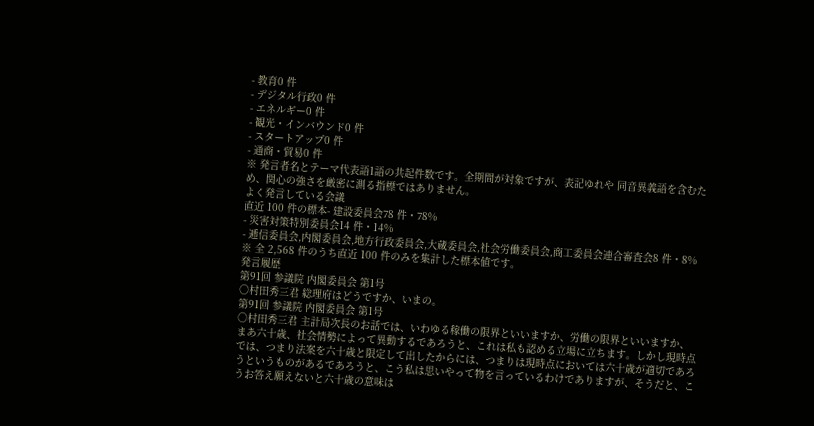- 教育0 件
- デジタル行政0 件
- エネルギー0 件
- 観光・インバウンド0 件
- スタートアップ0 件
- 通商・貿易0 件
※ 発言者名とテーマ代表語1語の共起件数です。全期間が対象ですが、表記ゆれや 同音異義語を含むため、関心の強さを厳密に測る指標ではありません。
よく発言している会議
直近 100 件の標本- 建設委員会78 件・78%
- 災害対策特別委員会14 件・14%
- 逓信委員会,内閣委員会,地方行政委員会,大蔵委員会,社会労働委員会,商工委員会連合審査会8 件・8%
※ 全 2,568 件のうち直近 100 件のみを集計した標本値です。
発言履歴
第91回 参議院 内閣委員会 第1号
○村田秀三君 総理府はどうですか、いまの。
第91回 参議院 内閣委員会 第1号
○村田秀三君 主計局次長のお話では、いわゆる稼働の限界といいますか、労働の限界といいますか、まあ六十歳、社会情勢によって異動するであろうと、これは私も認める立場に立ちます。しかし現時点では、つまり法案を六十歳と限定して出したからには、つまりは現時点においては六十歳が適切であろうというものがあるであろうと、こう私は思いやって物を言っているわけでありますが、そうだと、こうお答え願えないと六十歳の意味は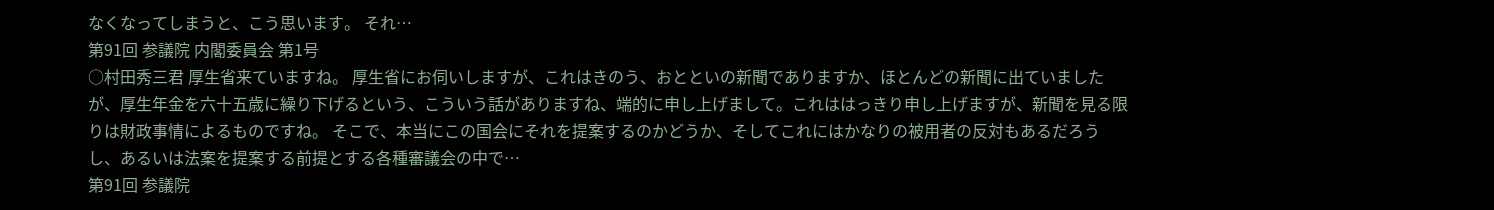なくなってしまうと、こう思います。 それ…
第91回 参議院 内閣委員会 第1号
○村田秀三君 厚生省来ていますね。 厚生省にお伺いしますが、これはきのう、おとといの新聞でありますか、ほとんどの新聞に出ていましたが、厚生年金を六十五歳に繰り下げるという、こういう話がありますね、端的に申し上げまして。これははっきり申し上げますが、新聞を見る限りは財政事情によるものですね。 そこで、本当にこの国会にそれを提案するのかどうか、そしてこれにはかなりの被用者の反対もあるだろうし、あるいは法案を提案する前提とする各種審議会の中で…
第91回 参議院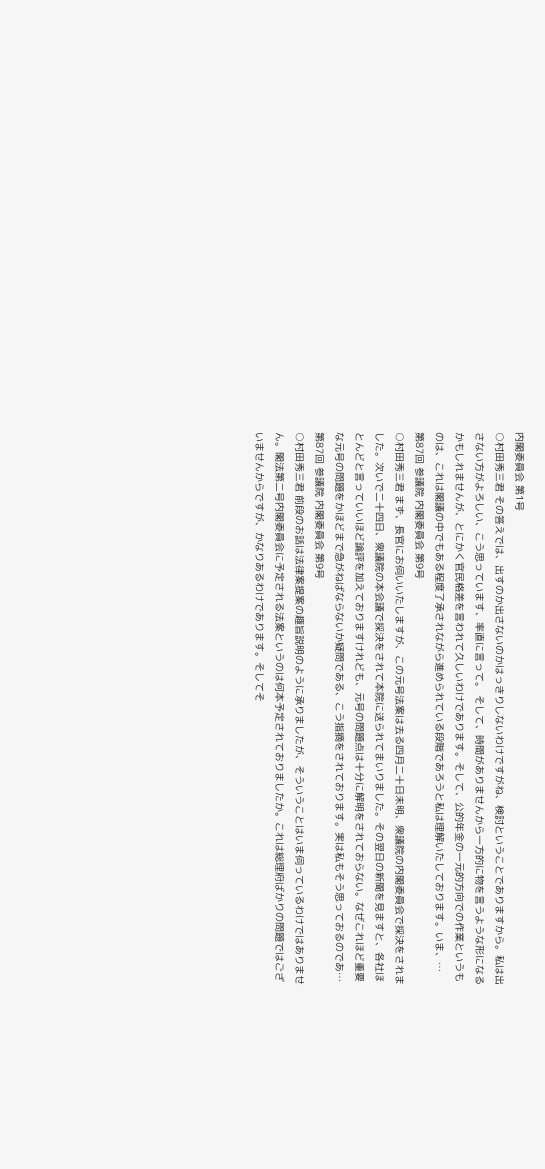内閣委員会 第1号
○村田秀三君 その答えでは、出すのか出さないのかはっきりしないわけですがね、検討ということでありますから。私は出さない方がよろしい、こう思っています、率直に言って。 そして、時間がありませんから一方的に物を言うような形になるかもしれませんが、とにかく官民格差を言われて久しいわけであります。そして、公的年金の一元的方向での作業というものは、これは閣議の中でもある程度了承されながら進められている段階であろうと私は理解いたしております。いま、…
第87回 参議院 内閣委員会 第9号
○村田秀三君 まず、長官にお伺いいたしますが、この元号法案は去る四月二十日未明、衆議院の内閣委員会で採決をされました。次いで二十四日、衆議院の本会議で採決をされて本院に送られてまいりました。その翌日の新聞を見ますと、各社ほとんどと言っていいほど論評を加えておりますけれども、元号の問題点は十分に解明をされておらない。なぜこれほど重要な元号の問題をかほどまで急がねばならないか疑問である、こう指摘をされております。実は私もそう思っておるのであ…
第87回 参議院 内閣委員会 第9号
○村田秀三君 前段のお話は法律案提案の趣旨説明のように承りましたが、そういうことはいま伺っているわけではありません。閣法第二号内閣委員会に予定される法案というのは何本予定されておりましたか。これは総理府ばかりの問題ではございませんからですが、かなりあるわけであります。そしてそ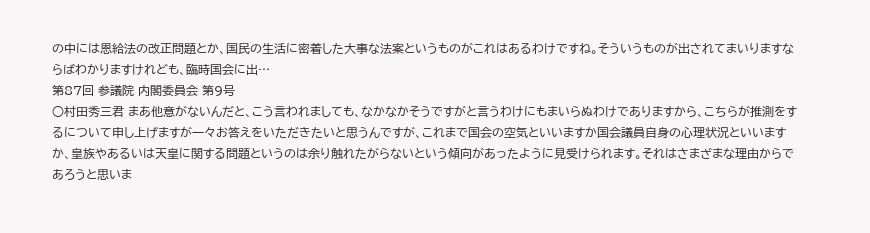の中には恩給法の改正問題とか、国民の生活に密着した大事な法案というものがこれはあるわけですね。そういうものが出されてまいりますならばわかりますけれども、臨時国会に出…
第87回 参議院 内閣委員会 第9号
○村田秀三君 まあ他意がないんだと、こう言われましても、なかなかそうですがと言うわけにもまいらぬわけでありますから、こちらが推測をするについて申し上げますが一々お答えをいただきたいと思うんですが、これまで国会の空気といいますか国会議員自身の心理状況といいますか、皇族やあるいは天皇に関する問題というのは余り触れたがらないという傾向があったように見受けられます。それはさまざまな理由からであろうと思いま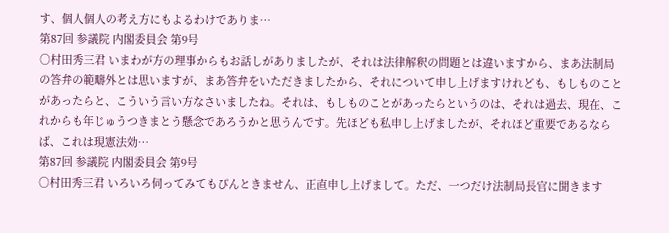す、個人個人の考え方にもよるわけでありま…
第87回 参議院 内閣委員会 第9号
○村田秀三君 いまわが方の理事からもお話しがありましたが、それは法律解釈の問題とは違いますから、まあ法制局の答弁の範疇外とは思いますが、まあ答弁をいただきましたから、それについて申し上げますけれども、もしものことがあったらと、こういう言い方なさいましたね。それは、もしものことがあったらというのは、それは過去、現在、これからも年じゅうつきまとう懸念であろうかと思うんです。先ほども私申し上げましたが、それほど重要であるならば、これは現憲法効…
第87回 参議院 内閣委員会 第9号
○村田秀三君 いろいろ伺ってみてもぴんときません、正直申し上げまして。ただ、一つだけ法制局長官に聞きます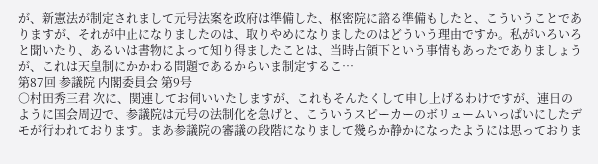が、新憲法が制定されまして元号法案を政府は準備した、枢密院に諮る準備もしたと、こういうことでありますが、それが中止になりましたのは、取りやめになりましたのはどういう理由ですか。私がいろいろと聞いたり、あるいは書物によって知り得ましたことは、当時占領下という事情もあったでありましょうが、これは天皇制にかかわる問題であるからいま制定するこ…
第87回 参議院 内閣委員会 第9号
○村田秀三君 次に、関連してお伺いいたしますが、これもそんたくして申し上げるわけですが、連日のように国会周辺で、参議院は元号の法制化を急げと、こういうスピーカーのボリュームいっぱいにしたデモが行われております。まあ参議院の審議の段階になりまして幾らか静かになったようには思っておりま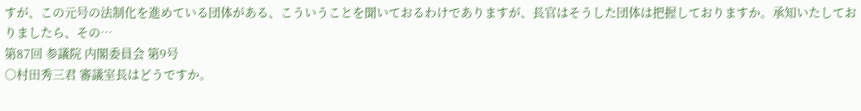すが、この元号の法制化を進めている団体がある、こういうことを聞いておるわけでありますが、長官はそうした団体は把握しておりますか。承知いたしておりましたら、その…
第87回 参議院 内閣委員会 第9号
○村田秀三君 審議室長はどうですか。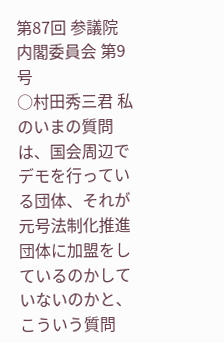第87回 参議院 内閣委員会 第9号
○村田秀三君 私のいまの質問は、国会周辺でデモを行っている団体、それが元号法制化推進団体に加盟をしているのかしていないのかと、こういう質問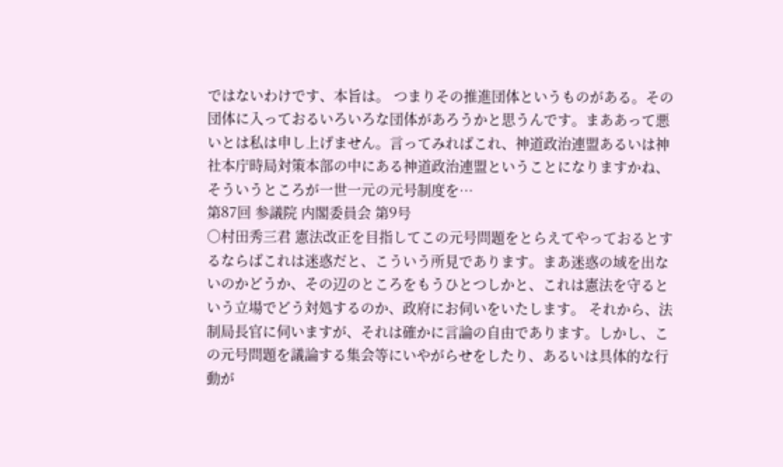ではないわけです、本旨は。 つまりその推進団体というものがある。その団体に入っておるいろいろな団体があろうかと思うんです。まああって悪いとは私は申し上げません。言ってみればこれ、神道政治連盟あるいは神社本庁時局対策本部の中にある神道政治連盟ということになりますかね、そういうところが一世一元の元号制度を…
第87回 参議院 内閣委員会 第9号
○村田秀三君 憲法改正を目指してこの元号問題をとらえてやっておるとするならばこれは迷惑だと、こういう所見であります。まあ迷惑の域を出ないのかどうか、その辺のところをもうひとつしかと、これは憲法を守るという立場でどう対処するのか、政府にお伺いをいたします。 それから、法制局長官に伺いますが、それは確かに言論の自由であります。しかし、この元号問題を議論する集会等にいやがらせをしたり、あるいは具体的な行動が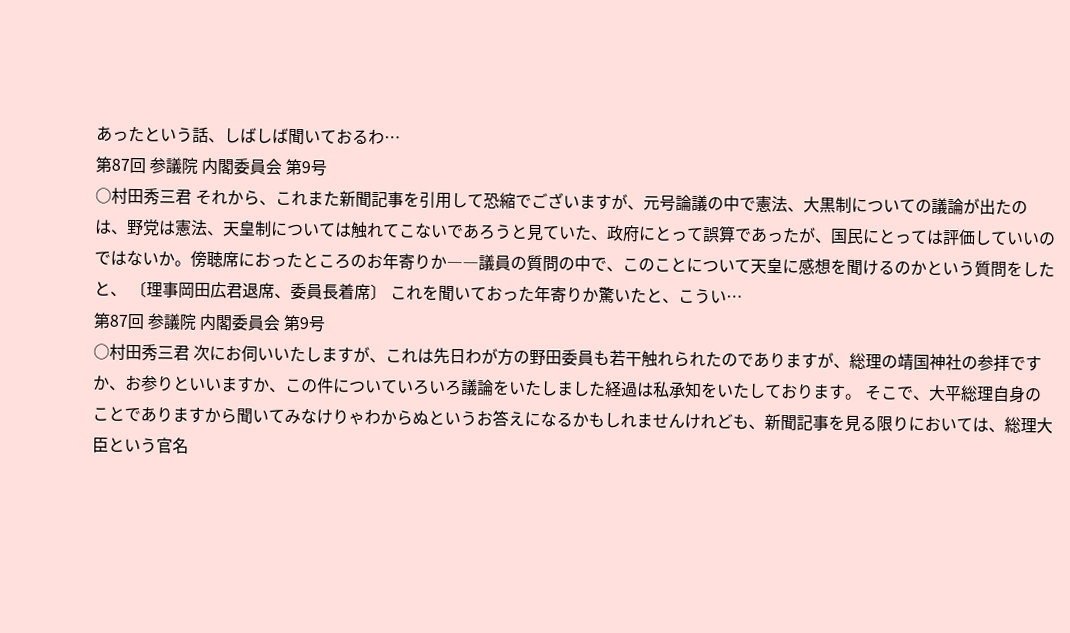あったという話、しばしば聞いておるわ…
第87回 参議院 内閣委員会 第9号
○村田秀三君 それから、これまた新聞記事を引用して恐縮でございますが、元号論議の中で憲法、大黒制についての議論が出たのは、野党は憲法、天皇制については触れてこないであろうと見ていた、政府にとって誤算であったが、国民にとっては評価していいのではないか。傍聴席におったところのお年寄りか――議員の質問の中で、このことについて天皇に感想を聞けるのかという質問をしたと、 〔理事岡田広君退席、委員長着席〕 これを聞いておった年寄りか驚いたと、こうい…
第87回 参議院 内閣委員会 第9号
○村田秀三君 次にお伺いいたしますが、これは先日わが方の野田委員も若干触れられたのでありますが、総理の靖国神社の参拝ですか、お参りといいますか、この件についていろいろ議論をいたしました経過は私承知をいたしております。 そこで、大平総理自身のことでありますから聞いてみなけりゃわからぬというお答えになるかもしれませんけれども、新聞記事を見る限りにおいては、総理大臣という官名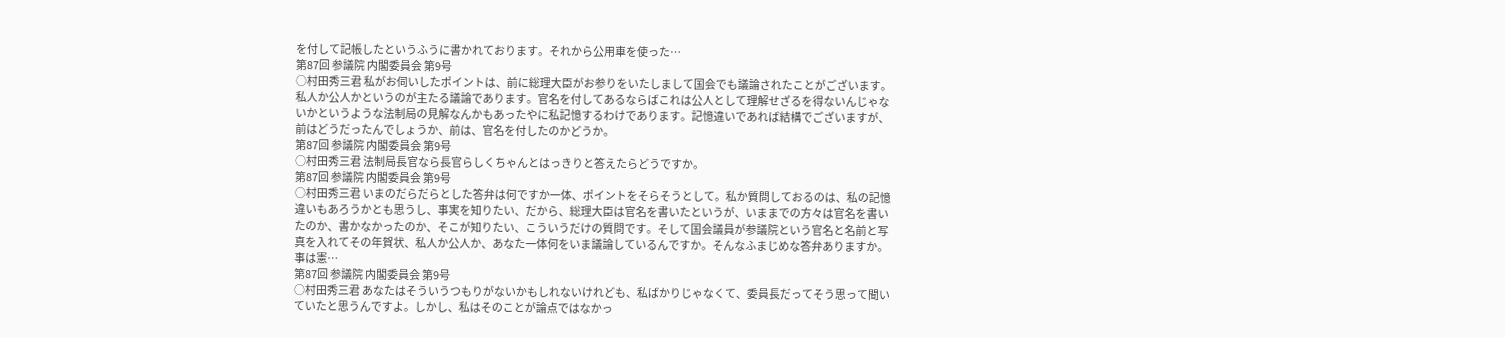を付して記帳したというふうに書かれております。それから公用車を使った…
第87回 参議院 内閣委員会 第9号
○村田秀三君 私がお伺いしたポイントは、前に総理大臣がお参りをいたしまして国会でも議論されたことがございます。私人か公人かというのが主たる議論であります。官名を付してあるならばこれは公人として理解せざるを得ないんじゃないかというような法制局の見解なんかもあったやに私記憶するわけであります。記憶違いであれば結構でございますが、前はどうだったんでしょうか、前は、官名を付したのかどうか。
第87回 参議院 内閣委員会 第9号
○村田秀三君 法制局長官なら長官らしくちゃんとはっきりと答えたらどうですか。
第87回 参議院 内閣委員会 第9号
○村田秀三君 いまのだらだらとした答弁は何ですか一体、ポイントをそらそうとして。私か質問しておるのは、私の記憶違いもあろうかとも思うし、事実を知りたい、だから、総理大臣は官名を書いたというが、いままでの方々は官名を書いたのか、書かなかったのか、そこが知りたい、こういうだけの質問です。そして国会議員が参議院という官名と名前と写真を入れてその年賀状、私人か公人か、あなた一体何をいま議論しているんですか。そんなふまじめな答弁ありますか。事は憲…
第87回 参議院 内閣委員会 第9号
○村田秀三君 あなたはそういうつもりがないかもしれないけれども、私ばかりじゃなくて、委員長だってそう思って聞いていたと思うんですよ。しかし、私はそのことが論点ではなかっ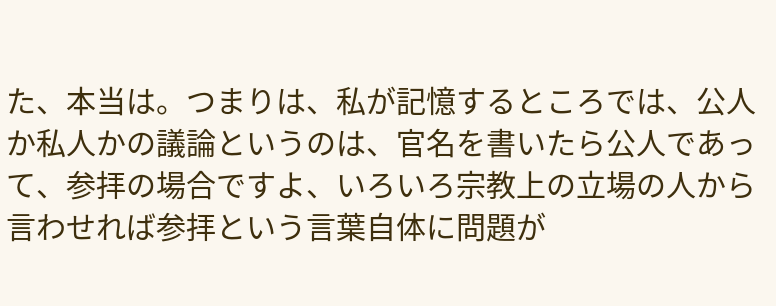た、本当は。つまりは、私が記憶するところでは、公人か私人かの議論というのは、官名を書いたら公人であって、参拝の場合ですよ、いろいろ宗教上の立場の人から言わせれば参拝という言葉自体に問題が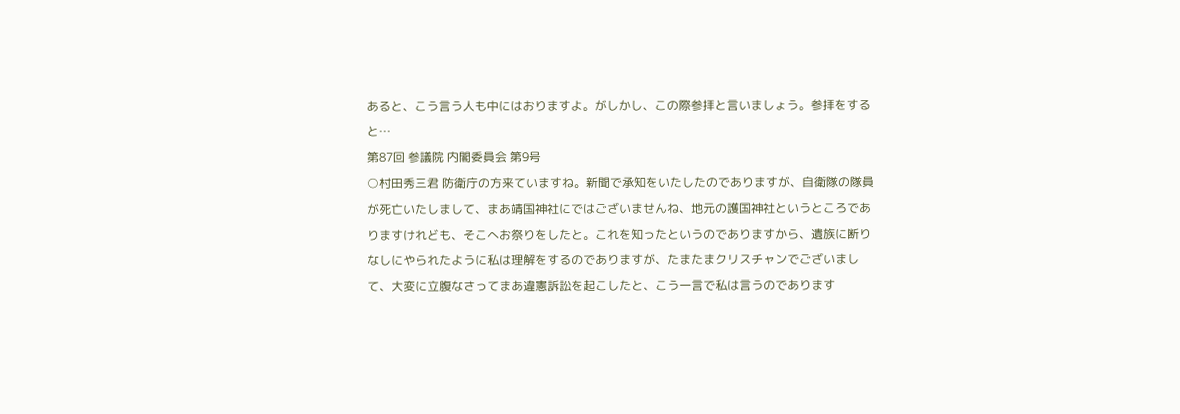あると、こう言う人も中にはおりますよ。がしかし、この際参拝と言いましょう。参拝をすると…
第87回 参議院 内閣委員会 第9号
○村田秀三君 防衛庁の方来ていますね。新聞で承知をいたしたのでありますが、自衛隊の隊員が死亡いたしまして、まあ靖国神社にではございませんね、地元の護国神社というところでありますけれども、そこへお祭りをしたと。これを知ったというのでありますから、遺族に断りなしにやられたように私は理解をするのでありますが、たまたまクリスチャンでございまして、大変に立腹なさってまあ違憲訴訟を起こしたと、こう一言で私は言うのであります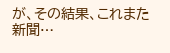が、その結果、これまた新聞…